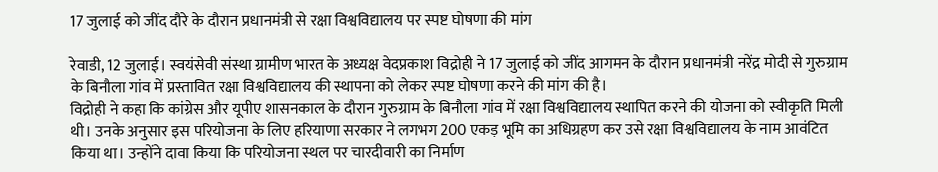17 जुलाई को जींद दौरे के दौरान प्रधानमंत्री से रक्षा विश्वविद्यालय पर स्पष्ट घोषणा की मांग

रेवाडी, 12 जुलाई। स्वयंसेवी संस्था ग्रामीण भारत के अध्यक्ष वेदप्रकाश विद्रोही ने 17 जुलाई को जींद आगमन के दौरान प्रधानमंत्री नरेंद्र मोदी से गुरुग्राम के बिनौला गांव में प्रस्तावित रक्षा विश्वविद्यालय की स्थापना को लेकर स्पष्ट घोषणा करने की मांग की है।
विद्रोही ने कहा कि कांग्रेस और यूपीए शासनकाल के दौरान गुरुग्राम के बिनौला गांव में रक्षा विश्वविद्यालय स्थापित करने की योजना को स्वीकृति मिली थी। उनके अनुसार इस परियोजना के लिए हरियाणा सरकार ने लगभग 200 एकड़ भूमि का अधिग्रहण कर उसे रक्षा विश्वविद्यालय के नाम आवंटित किया था। उन्होंने दावा किया कि परियोजना स्थल पर चारदीवारी का निर्माण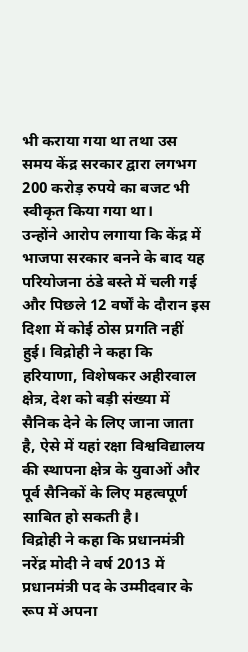भी कराया गया था तथा उस समय केंद्र सरकार द्वारा लगभग 200 करोड़ रुपये का बजट भी स्वीकृत किया गया था।
उन्होंने आरोप लगाया कि केंद्र में भाजपा सरकार बनने के बाद यह परियोजना ठंडे बस्ते में चली गई और पिछले 12 वर्षों के दौरान इस दिशा में कोई ठोस प्रगति नहीं हुई। विद्रोही ने कहा कि हरियाणा, विशेषकर अहीरवाल क्षेत्र, देश को बड़ी संख्या में सैनिक देने के लिए जाना जाता है, ऐसे में यहां रक्षा विश्वविद्यालय की स्थापना क्षेत्र के युवाओं और पूर्व सैनिकों के लिए महत्वपूर्ण साबित हो सकती है।
विद्रोही ने कहा कि प्रधानमंत्री नरेंद्र मोदी ने वर्ष 2013 में प्रधानमंत्री पद के उम्मीदवार के रूप में अपना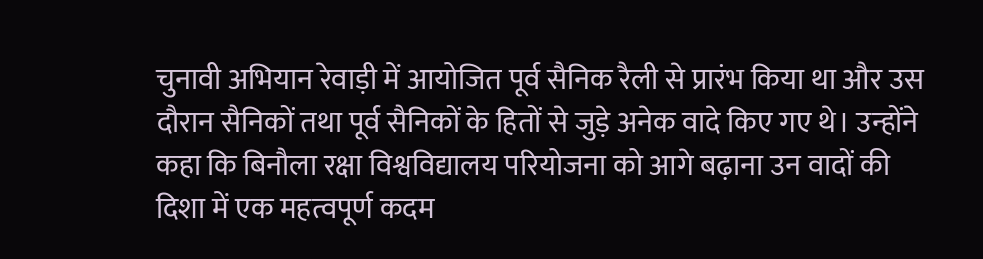चुनावी अभियान रेवाड़ी में आयोजित पूर्व सैनिक रैली से प्रारंभ किया था और उस दौरान सैनिकों तथा पूर्व सैनिकों के हितों से जुड़े अनेक वादे किए गए थे। उन्होंने कहा कि बिनौला रक्षा विश्वविद्यालय परियोजना को आगे बढ़ाना उन वादों की दिशा में एक महत्वपूर्ण कदम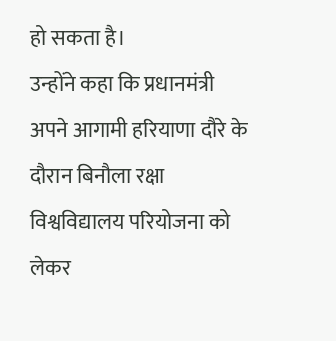हो सकता है।
उन्होंने कहा कि प्रधानमंत्री अपने आगामी हरियाणा दौरे के दौरान बिनौला रक्षा विश्वविद्यालय परियोजना को लेकर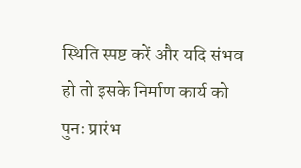स्थिति स्पष्ट करें और यदि संभव हो तो इसके निर्माण कार्य को पुनः प्रारंभ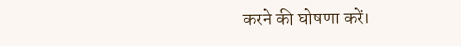करने की घोषणा करें।